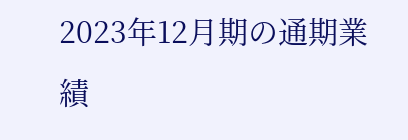2023年12月期の通期業績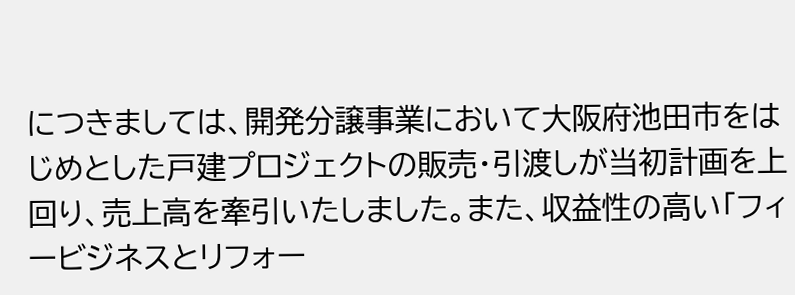につきましては、開発分譲事業において大阪府池田市をはじめとした戸建プロジェクトの販売・引渡しが当初計画を上回り、売上高を牽引いたしました。また、収益性の高い「フィービジネスとリフォー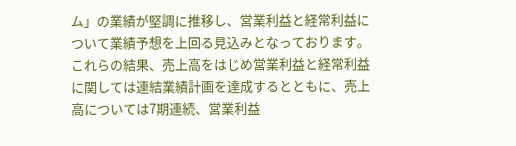ム」の業績が堅調に推移し、営業利益と経常利益について業績予想を上回る見込みとなっております。
これらの結果、売上高をはじめ営業利益と経常利益に関しては連結業績計画を達成するとともに、売上高については7期連続、営業利益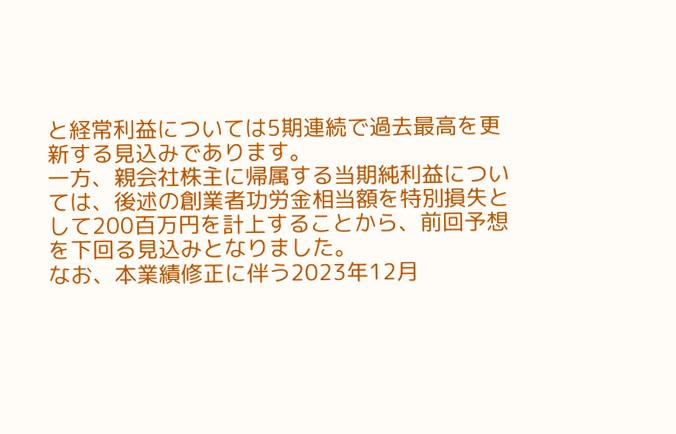と経常利益については5期連続で過去最高を更新する見込みであります。
一方、親会社株主に帰属する当期純利益については、後述の創業者功労金相当額を特別損失として200百万円を計上することから、前回予想を下回る見込みとなりました。
なお、本業績修正に伴う2023年12月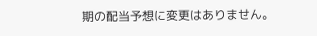期の配当予想に変更はありません。